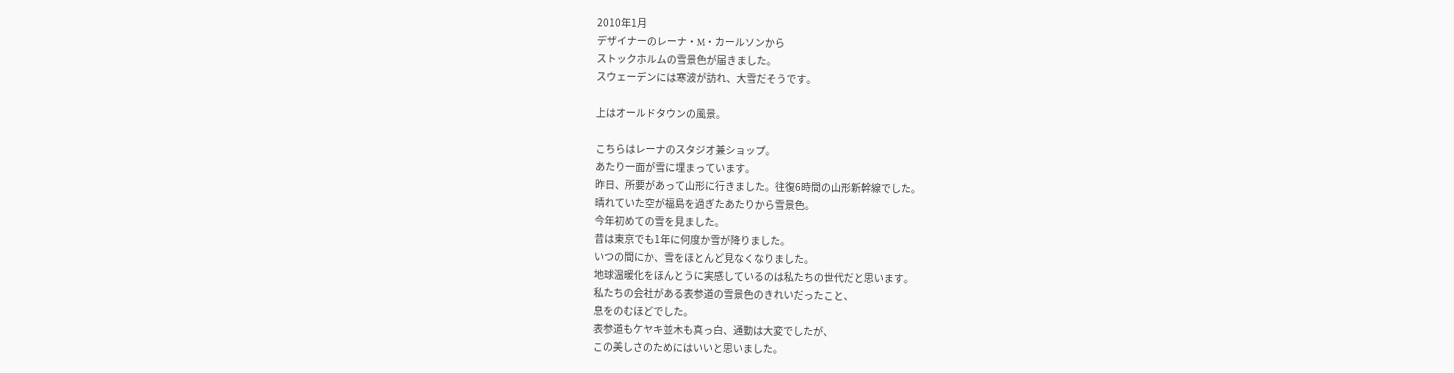2010年1月
デザイナーのレーナ・M・カールソンから
ストックホルムの雪景色が届きました。
スウェーデンには寒波が訪れ、大雪だそうです。

上はオールドタウンの風景。

こちらはレーナのスタジオ兼ショップ。
あたり一面が雪に埋まっています。
昨日、所要があって山形に行きました。往復6時間の山形新幹線でした。
晴れていた空が福島を過ぎたあたりから雪景色。
今年初めての雪を見ました。
昔は東京でも1年に何度か雪が降りました。
いつの間にか、雪をほとんど見なくなりました。
地球温暖化をほんとうに実感しているのは私たちの世代だと思います。
私たちの会社がある表参道の雪景色のきれいだったこと、
息をのむほどでした。
表参道もケヤキ並木も真っ白、通勤は大変でしたが、
この美しさのためにはいいと思いました。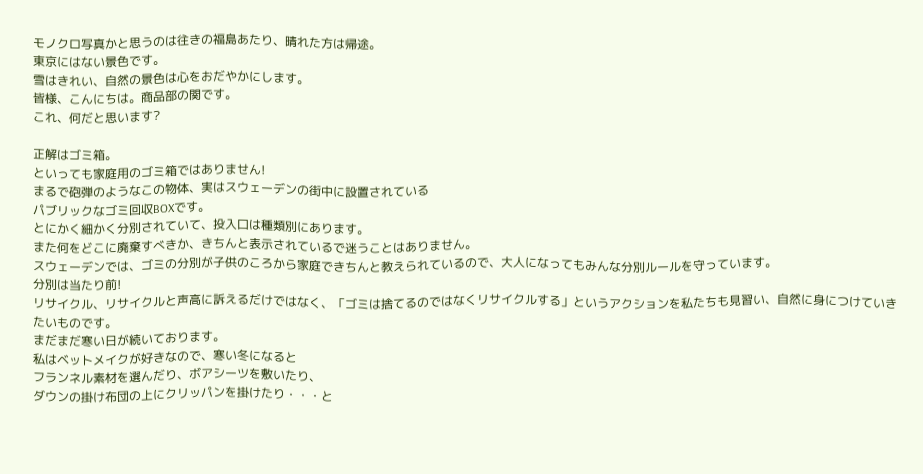モノクロ写真かと思うのは往きの福島あたり、晴れた方は帰途。
東京にはない景色です。
雪はきれい、自然の景色は心をおだやかにします。
皆様、こんにちは。商品部の関です。
これ、何だと思います?

正解はゴミ箱。
といっても家庭用のゴミ箱ではありません!
まるで砲弾のようなこの物体、実はスウェーデンの街中に設置されている
パブリックなゴミ回収BOXです。
とにかく細かく分別されていて、投入口は種類別にあります。
また何をどこに廃棄すべきか、きちんと表示されているで迷うことはありません。
スウェーデンでは、ゴミの分別が子供のころから家庭できちんと教えられているので、大人になってもみんな分別ルールを守っています。
分別は当たり前!
リサイクル、リサイクルと声高に訴えるだけではなく、「ゴミは捨てるのではなくリサイクルする」というアクションを私たちも見習い、自然に身につけていきたいものです。
まだまだ寒い日が続いております。
私はベットメイクが好きなので、寒い冬になると
フランネル素材を選んだり、ボアシーツを敷いたり、
ダウンの掛け布団の上にクリッパンを掛けたり・・・と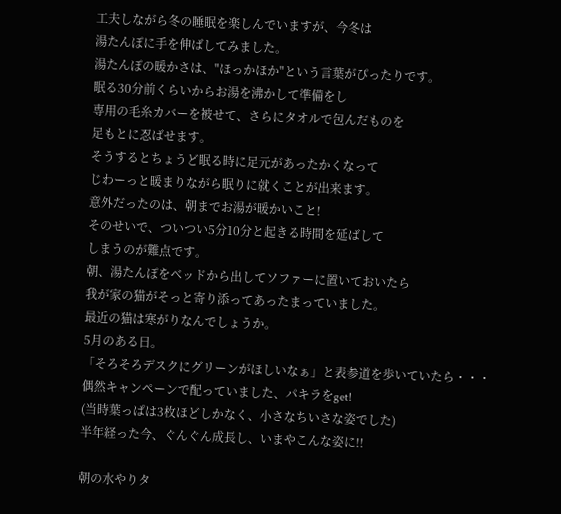工夫しながら冬の睡眠を楽しんでいますが、今冬は
湯たんぽに手を伸ばしてみました。
湯たんぽの暖かさは、"ほっかほか"という言葉がぴったりです。
眠る30分前くらいからお湯を沸かして準備をし
専用の毛糸カバーを被せて、さらにタオルで包んだものを
足もとに忍ばせます。
そうするとちょうど眠る時に足元があったかくなって
じわーっと暖まりながら眠りに就くことが出来ます。
意外だったのは、朝までお湯が暖かいこと!
そのせいで、ついつい5分10分と起きる時間を延ばして
しまうのが難点です。
朝、湯たんぽをベッドから出してソファーに置いておいたら
我が家の猫がそっと寄り添ってあったまっていました。
最近の猫は寒がりなんでしょうか。
5月のある日。
「そろそろデスクにグリーンがほしいなぁ」と表参道を歩いていたら・・・
偶然キャンペーンで配っていました、パキラをget!
(当時葉っぱは3枚ほどしかなく、小さなちいさな姿でした)
半年経った今、ぐんぐん成長し、いまやこんな姿に!!

朝の水やりタ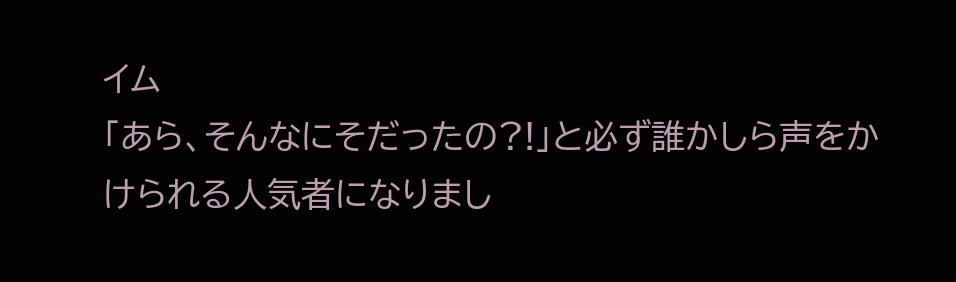イム
「あら、そんなにそだったの?!」と必ず誰かしら声をかけられる人気者になりまし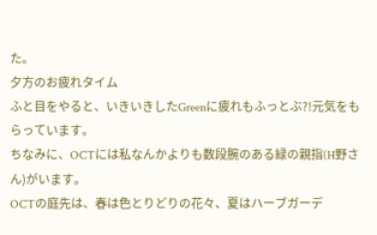た。
夕方のお疲れタイム
ふと目をやると、いきいきしたGreenに疲れもふっとぶ?!元気をもらっています。
ちなみに、OCTには私なんかよりも数段腕のある緑の親指(H野さん)がいます。
OCTの庭先は、春は色とりどりの花々、夏はハーブガーデ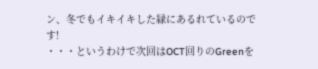ン、冬でもイキイキした緑にあるれているのです!
・・・というわけで次回はOCT回りのGreenを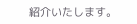紹介いたします。